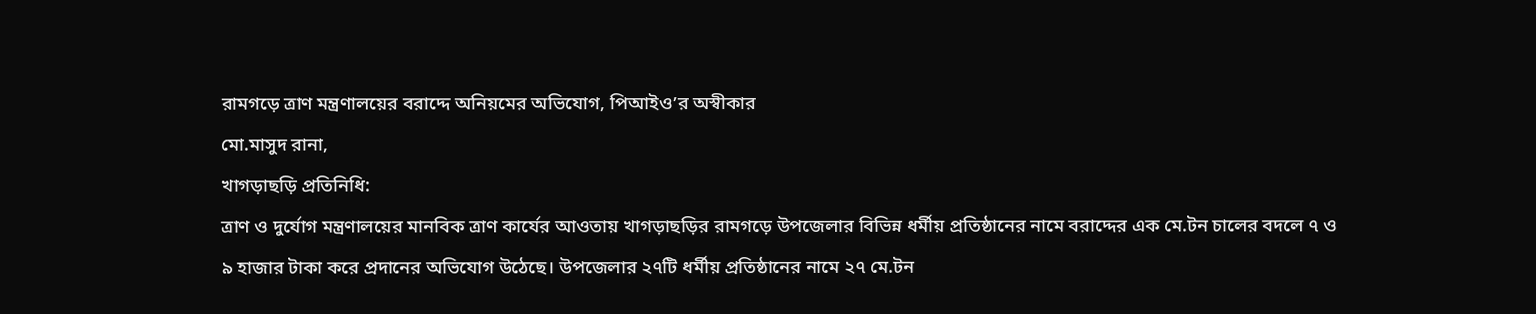রামগড়ে ত্রাণ মন্ত্রণালয়ের বরাদ্দে অনিয়মের অভিযোগ, পিআইও’র অস্বীকার
মো.মাসুদ রানা,
খাগড়াছড়ি প্রতিনিধি:
ত্রাণ ও দুর্যোগ মন্ত্রণালয়ের মানবিক ত্রাণ কার্যের আওতায় খাগড়াছড়ির রামগড়ে উপজেলার বিভিন্ন ধর্মীয় প্রতিষ্ঠানের নামে বরাদ্দের এক মে.টন চালের বদলে ৭ ও ৯ হাজার টাকা করে প্রদানের অভিযোগ উঠেছে। উপজেলার ২৭টি ধর্মীয় প্রতিষ্ঠানের নামে ২৭ মে.টন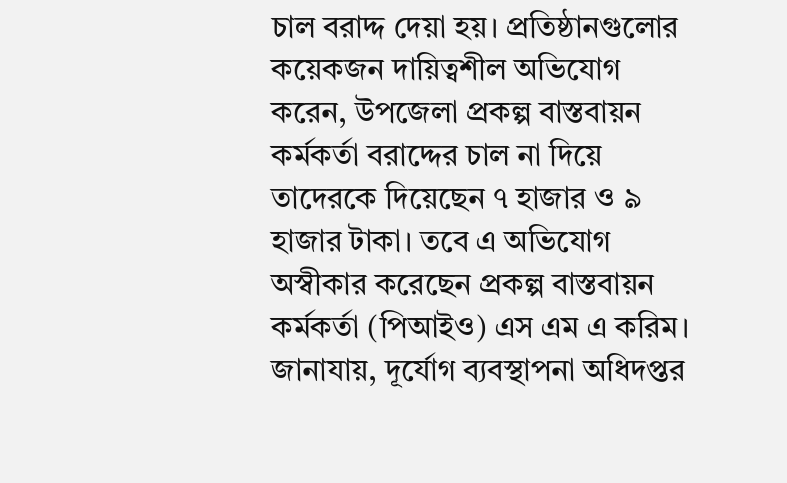চাল বরাদ্দ দেয়া হয়। প্রতিষ্ঠানগুলোর কয়েকজন দায়িত্বশীল অভিযোগ করেন, উপজেলা প্রকল্প বাস্তবায়ন কর্মকর্তা বরাদ্দের চাল না দিয়ে তাদেরকে দিয়েছেন ৭ হাজার ও ৯ হাজার টাকা। তবে এ অভিযোগ অস্বীকার করেছেন প্রকল্প বাস্তবায়ন কর্মকর্তা (পিআইও) এস এম এ করিম।
জানাযায়, দূর্যোগ ব্যবস্থাপনা অধিদপ্তর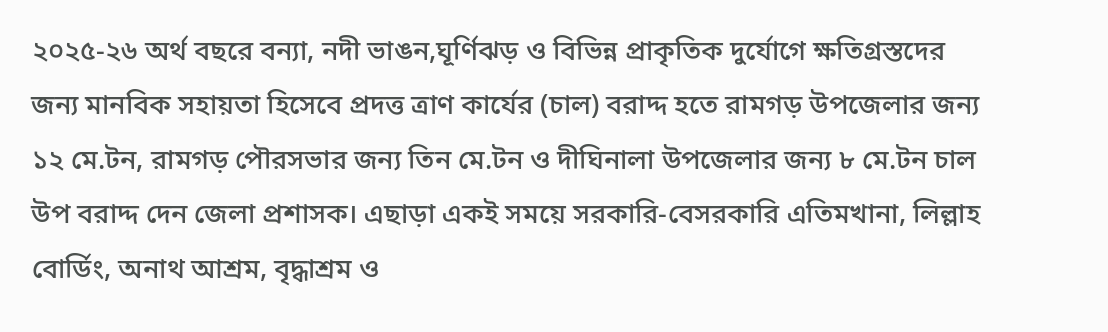২০২৫-২৬ অর্থ বছরে বন্যা, নদী ভাঙন,ঘূর্ণিঝড় ও বিভিন্ন প্রাকৃতিক দুর্যোগে ক্ষতিগ্রস্তদের জন্য মানবিক সহায়তা হিসেবে প্রদত্ত ত্রাণ কার্যের (চাল) বরাদ্দ হতে রামগড় উপজেলার জন্য ১২ মে.টন, রামগড় পৌরসভার জন্য তিন মে.টন ও দীঘিনালা উপজেলার জন্য ৮ মে.টন চাল উপ বরাদ্দ দেন জেলা প্রশাসক। এছাড়া একই সময়ে সরকারি-বেসরকারি এতিমখানা, লিল্লাহ বোর্ডিং, অনাথ আশ্রম, বৃদ্ধাশ্রম ও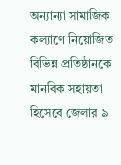অন্যান্যা সামাজিক কল্যাণে নিয়োজিত বিভিন্ন প্রতিষ্ঠানকে মানবিক সহায়তা হিসেবে জেলার ৯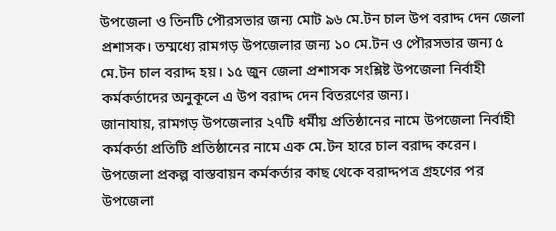উপজেলা ও তিনটি পৌরসভার জন্য মোট ৯৬ মে.টন চাল উপ বরাদ্দ দেন জেলা প্রশাসক। তম্মধ্যে রামগড় উপজেলার জন্য ১০ মে.টন ও পৌরসভার জন্য ৫ মে.টন চাল বরাদ্দ হয়। ১৫ জুন জেলা প্রশাসক সংশ্লিষ্ট উপজেলা নির্বাহী কর্মকর্তাদের অনুকূলে এ উপ বরাদ্দ দেন বিতরণের জন্য।
জানাযায়, রামগড় উপজেলার ২৭টি ধর্মীয় প্রতিষ্ঠানের নামে উপজেলা নির্বাহী কর্মকর্তা প্রতিটি প্রতিষ্ঠানের নামে এক মে.টন হারে চাল বরাদ্দ করেন। উপজেলা প্রকল্প বাস্তবায়ন কর্মকর্তার কাছ থেকে বরাদ্দপত্র গ্রহণের পর উপজেলা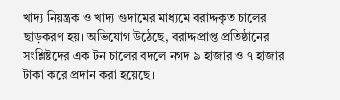খাদ্য নিয়ন্ত্রক ও খাদ্য গুদামের মাধ্যমে বরাদ্দকৃত চালের ছাড়করণ হয়। অভিযোগ উঠেছে, বরাদ্দপ্রাপ্ত প্রতিষ্ঠানের সংশ্লিষ্টদের এক টন চালের বদলে নগদ ৯ হাজার ও ৭ হাজার টাকা করে প্রদান করা হয়েছে।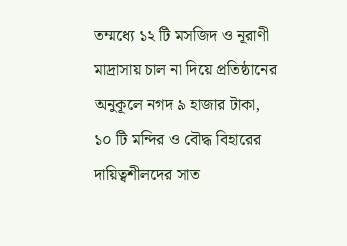তম্মধ্যে ১২ টি মসজিদ ও নূরাণী মাদ্রাসায় চাল না দিয়ে প্রতিষ্ঠানের অনুকূলে নগদ ৯ হাজার টাকা, ১০ টি মন্দির ও বৌদ্ধ বিহারের দায়িত্বশীলদের সাত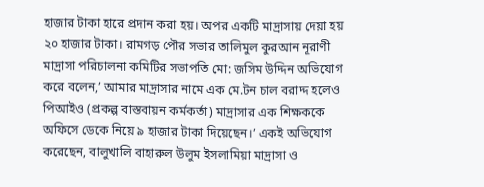হাজার টাকা হারে প্রদান করা হয়। অপর একটি মাদ্রাসায় দেয়া হয় ২০ হাজার টাকা। রামগড় পৌর সভার তালিমুল কুরআন নূরাণী মাদ্রাসা পরিচালনা কমিটির সভাপতি মো: জসিম উদ্দিন অভিযোগ করে বলেন,’ আমার মাদ্রাসার নামে এক মে.টন চাল বরাদ্দ হলেও পিআইও (প্রকল্প বাস্তবায়ন কর্মকর্তা) মাদ্রাসার এক শিক্ষককে অফিসে ডেকে নিয়ে ৯ হাজার টাকা দিয়েছেন।’ একই অভিযোগ করেছেন, বালুখালি বাহারুল উলুম ইসলামিয়া মাদ্রাসা ও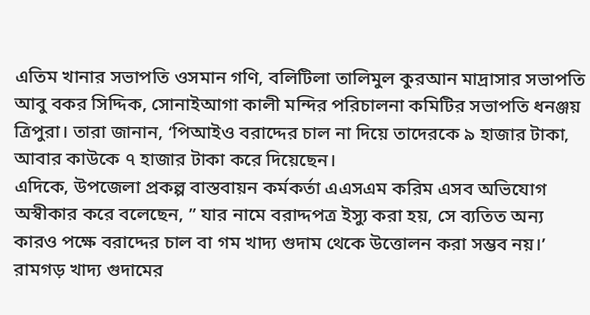এতিম খানার সভাপতি ওসমান গণি, বলিটিলা তালিমুল কুরআন মাদ্রাসার সভাপতি আবু বকর সিদ্দিক, সোনাইআগা কালী মন্দির পরিচালনা কমিটির সভাপতি ধনঞ্জয় ত্রিপুরা। তারা জানান, ‘পিআইও বরাদ্দের চাল না দিয়ে তাদেরকে ৯ হাজার টাকা, আবার কাউকে ৭ হাজার টাকা করে দিয়েছেন।
এদিকে, উপজেলা প্রকল্প বাস্তবায়ন কর্মকর্তা এএসএম করিম এসব অভিযোগ অস্বীকার করে বলেছেন, ” যার নামে বরাদ্দপত্র ইস্যু করা হয়, সে ব্যতিত অন্য কারও পক্ষে বরাদ্দের চাল বা গম খাদ্য গুদাম থেকে উত্তোলন করা সম্ভব নয়।’
রামগড় খাদ্য গুদামের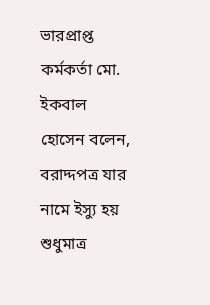ভারপ্রাপ্ত কর্মকর্তা মো. ইকবাল হোসেন বলেন, বরাদ্দপত্র যার নামে ইস্যু হয় শুধুমাত্র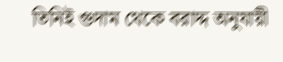তিনিই গুদাম থেকে বরাদ্দ অনুযায়ী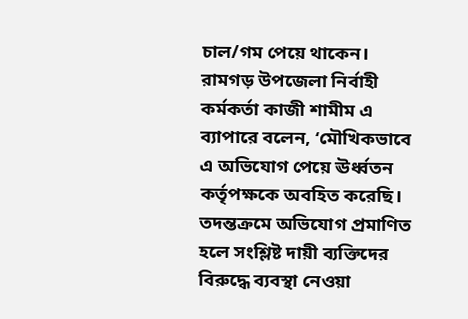চাল/গম পেয়ে থাকেন।
রামগড় উপজেলা নির্বাহী কর্মকর্তা কাজী শামীম এ ব্যাপারে বলেন, ‘মৌখিকভাবে এ অভিযোগ পেয়ে ঊর্ধ্বতন কর্তৃপক্ষকে অবহিত করেছি। তদন্তক্রমে অভিযোগ প্রমাণিত হলে সংশ্লিষ্ট দায়ী ব্যক্তিদের বিরুদ্ধে ব্যবস্থা নেওয়া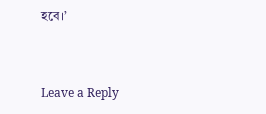হবে।’


Leave a Reply